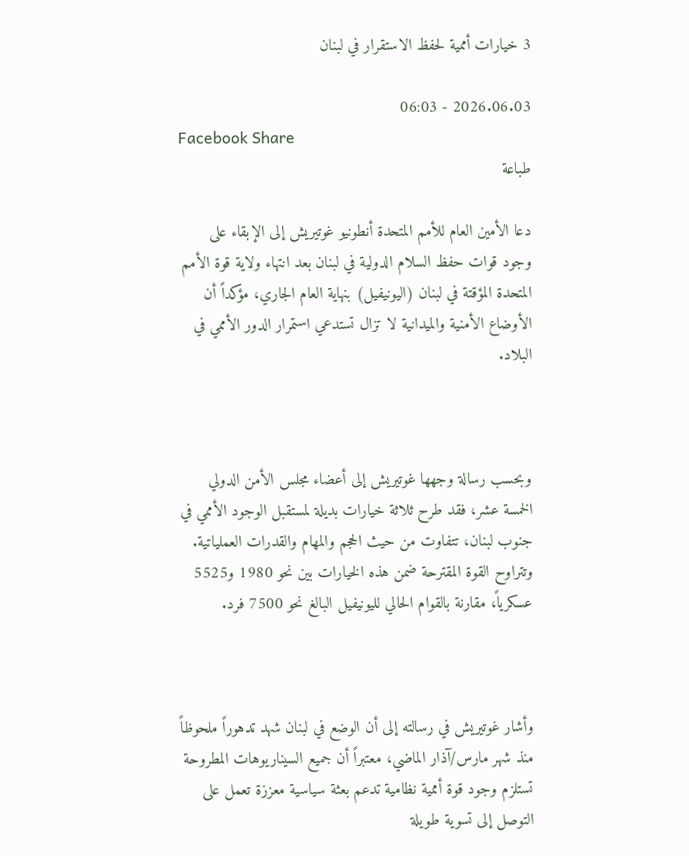3 خيارات أممية لحفظ الاستقرار في لبنان

2026.06.03 - 06:03
Facebook Share
طباعة

دعا الأمين العام للأمم المتحدة أنطونيو غوتيريش إلى الإبقاء على وجود قوات حفظ السلام الدولية في لبنان بعد انتهاء ولاية قوة الأمم المتحدة المؤقتة في لبنان (اليونيفيل) بنهاية العام الجاري، مؤكداً أن الأوضاع الأمنية والميدانية لا تزال تستدعي استمرار الدور الأممي في البلاد.



وبحسب رسالة وجهها غوتيريش إلى أعضاء مجلس الأمن الدولي الخمسة عشر، فقد طرح ثلاثة خيارات بديلة لمستقبل الوجود الأممي في جنوب لبنان، تتفاوت من حيث الحجم والمهام والقدرات العملياتية. وتتراوح القوة المقترحة ضمن هذه الخيارات بين نحو 1980 و5525 عسكرياً، مقارنة بالقوام الحالي لليونيفيل البالغ نحو 7500 فرد.



وأشار غوتيريش في رسالته إلى أن الوضع في لبنان شهد تدهوراً ملحوظاً منذ شهر مارس/آذار الماضي، معتبراً أن جميع السيناريوهات المطروحة تستلزم وجود قوة أممية نظامية تدعم بعثة سياسية معززة تعمل على التوصل إلى تسوية طويلة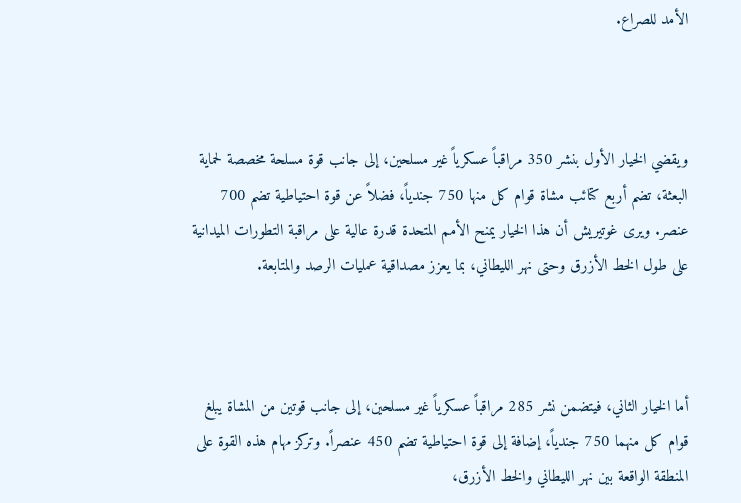الأمد للصراع.



ويقضي الخيار الأول بنشر 350 مراقباً عسكرياً غير مسلحين، إلى جانب قوة مسلحة مخصصة لحماية البعثة، تضم أربع كتائب مشاة قوام كل منها 750 جندياً، فضلاً عن قوة احتياطية تضم 700 عنصر. ويرى غوتيريش أن هذا الخيار يمنح الأمم المتحدة قدرة عالية على مراقبة التطورات الميدانية على طول الخط الأزرق وحتى نهر الليطاني، بما يعزز مصداقية عمليات الرصد والمتابعة.



أما الخيار الثاني، فيتضمن نشر 285 مراقباً عسكرياً غير مسلحين، إلى جانب قوتين من المشاة يبلغ قوام كل منهما 750 جندياً، إضافة إلى قوة احتياطية تضم 450 عنصراً. وتركز مهام هذه القوة على المنطقة الواقعة بين نهر الليطاني والخط الأزرق،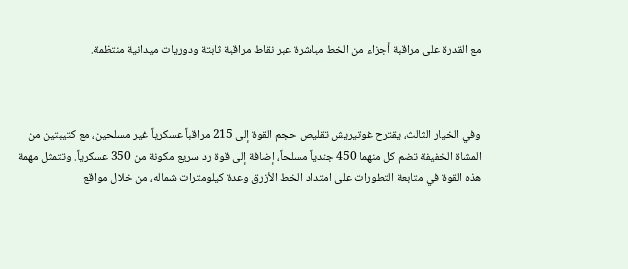مع القدرة على مراقبة أجزاء من الخط مباشرة عبر نقاط مراقبة ثابتة ودوريات ميدانية منتظمة.



وفي الخيار الثالث، يقترح غوتيريش تقليص حجم القوة إلى 215 مراقباً عسكرياً غير مسلحين، مع كتيبتين من المشاة الخفيفة تضم كل منهما 450 جندياً مسلحاً، إضافة إلى قوة رد سريع مكونة من 350 عسكرياً. وتتمثل مهمة هذه القوة في متابعة التطورات على امتداد الخط الأزرق وعدة كيلومترات شماله، من خلال مواقع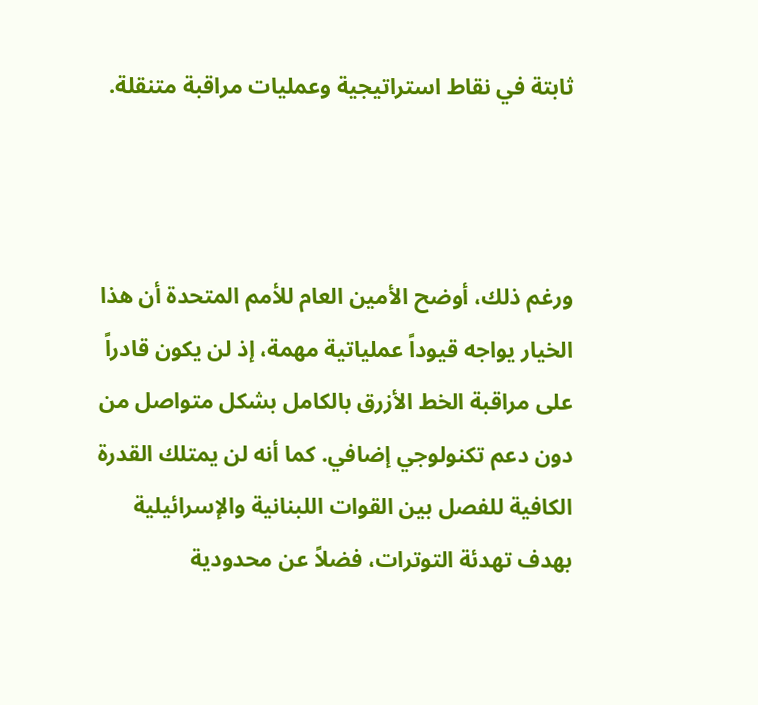ثابتة في نقاط استراتيجية وعمليات مراقبة متنقلة.



ورغم ذلك، أوضح الأمين العام للأمم المتحدة أن هذا الخيار يواجه قيوداً عملياتية مهمة، إذ لن يكون قادراً على مراقبة الخط الأزرق بالكامل بشكل متواصل من دون دعم تكنولوجي إضافي. كما أنه لن يمتلك القدرة الكافية للفصل بين القوات اللبنانية والإسرائيلية بهدف تهدئة التوترات، فضلاً عن محدودية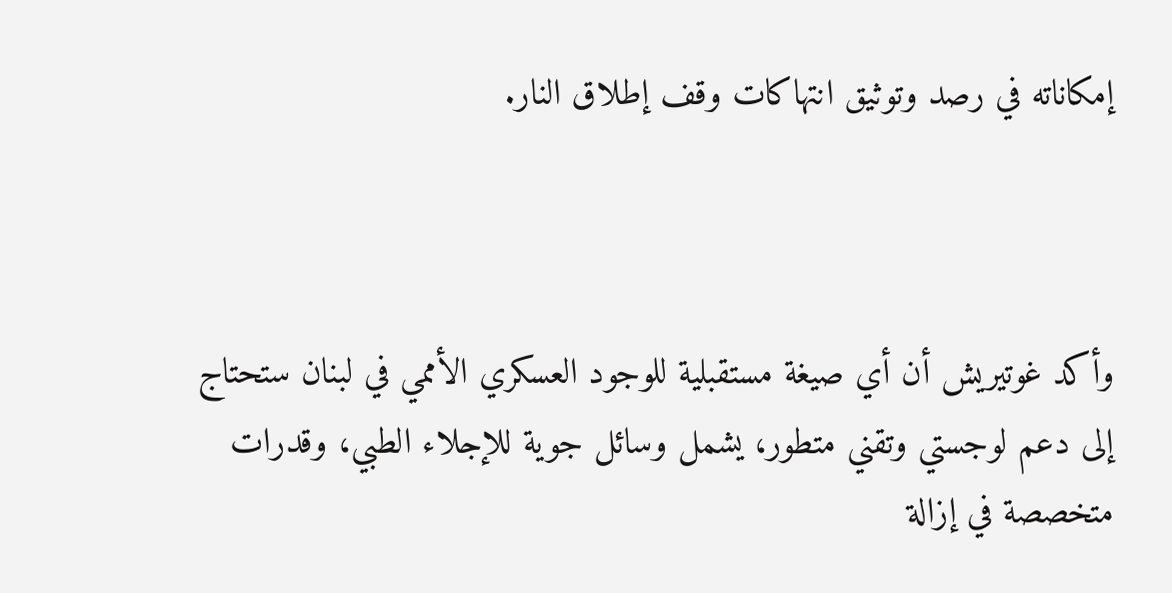إمكاناته في رصد وتوثيق انتهاكات وقف إطلاق النار.



وأكد غوتيريش أن أي صيغة مستقبلية للوجود العسكري الأممي في لبنان ستحتاج إلى دعم لوجستي وتقني متطور، يشمل وسائل جوية للإجلاء الطبي، وقدرات متخصصة في إزالة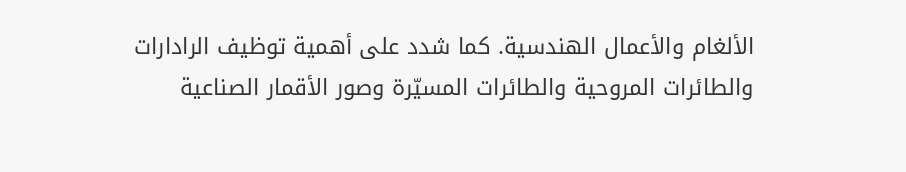الألغام والأعمال الهندسية. كما شدد على أهمية توظيف الرادارات والطائرات المروحية والطائرات المسيّرة وصور الأقمار الصناعية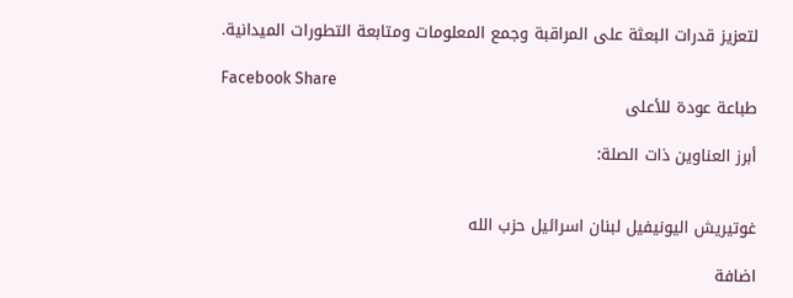لتعزيز قدرات البعثة على المراقبة وجمع المعلومات ومتابعة التطورات الميدانية.

Facebook Share
طباعة عودة للأعلى

أبرز العناوين ذات الصلة:


غوتيريش اليونيفيل لبنان اسرائيل حزب الله

اضافة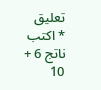تعليق
* اكتب ناتج 6 + 10